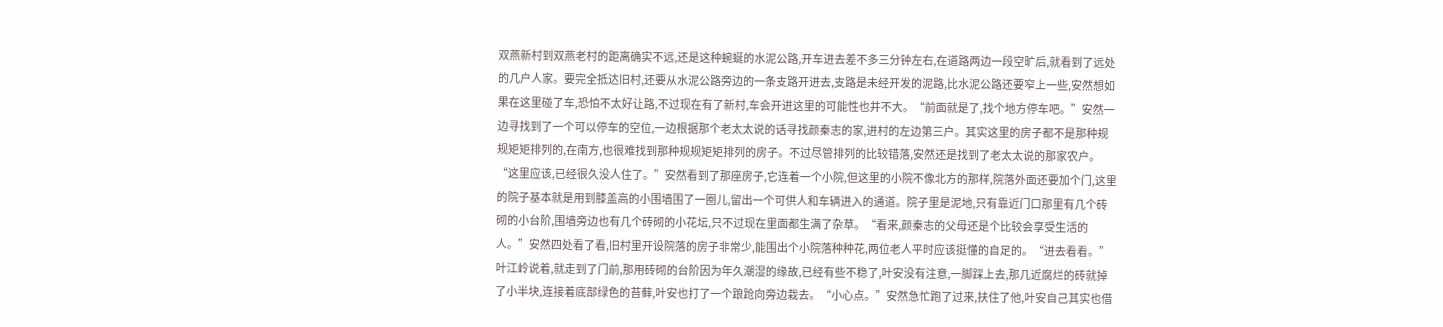双燕新村到双燕老村的距离确实不远,还是这种蜿蜒的水泥公路,开车进去差不多三分钟左右,在道路两边一段空旷后,就看到了远处的几户人家。要完全抵达旧村,还要从水泥公路旁边的一条支路开进去,支路是未经开发的泥路,比水泥公路还要窄上一些,安然想如果在这里碰了车,恐怕不太好让路,不过现在有了新村,车会开进这里的可能性也并不大。“前面就是了,找个地方停车吧。”安然一边寻找到了一个可以停车的空位,一边根据那个老太太说的话寻找颜秦志的家,进村的左边第三户。其实这里的房子都不是那种规规矩矩排列的,在南方,也很难找到那种规规矩矩排列的房子。不过尽管排列的比较错落,安然还是找到了老太太说的那家农户。“这里应该,已经很久没人住了。”安然看到了那座房子,它连着一个小院,但这里的小院不像北方的那样,院落外面还要加个门,这里的院子基本就是用到膝盖高的小围墙围了一圈儿,留出一个可供人和车辆进入的通道。院子里是泥地,只有靠近门口那里有几个砖砌的小台阶,围墙旁边也有几个砖砌的小花坛,只不过现在里面都生满了杂草。“看来,颜秦志的父母还是个比较会享受生活的人。”安然四处看了看,旧村里开设院落的房子非常少,能围出个小院落种种花,两位老人平时应该挺懂的自足的。“进去看看。”叶江岭说着,就走到了门前,那用砖砌的台阶因为年久潮湿的缘故,已经有些不稳了,叶安没有注意,一脚踩上去,那几近腐烂的砖就掉了小半块,连接着底部绿色的苔藓,叶安也打了一个踉跄向旁边栽去。“小心点。”安然急忙跑了过来,扶住了他,叶安自己其实也借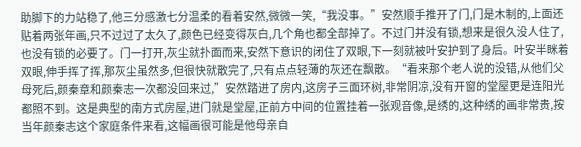助脚下的力站稳了,他三分感激七分温柔的看着安然,微微一笑,“我没事。”安然顺手推开了门,门是木制的,上面还贴着两张年画,只不过过了太久了,颜色已经变得灰白,几个角也都全部掉了。不过门并没有锁,想来是很久没人住了,也没有锁的必要了。门一打开,灰尘就扑面而来,安然下意识的闭住了双眼,下一刻就被叶安护到了身后。叶安半眯着双眼,伸手挥了挥,那灰尘虽然多,但很快就散完了,只有点点轻薄的灰还在飘散。“看来那个老人说的没错,从他们父母死后,颜秦章和颜秦志一次都没回来过,”安然踏进了房内,这房子三面环树,非常阴凉,没有开窗的堂屋更是连阳光都照不到。这是典型的南方式房屋,进门就是堂屋,正前方中间的位置挂着一张观音像,是绣的,这种绣的画非常贵,按当年颜秦志这个家庭条件来看,这幅画很可能是他母亲自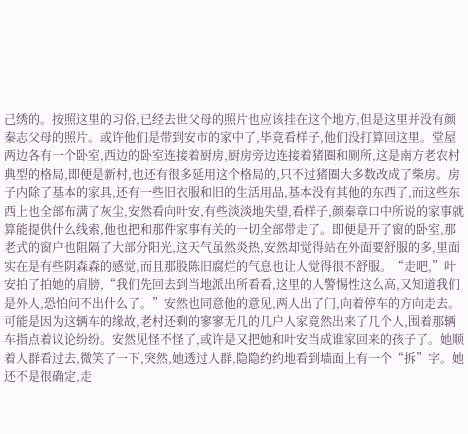己绣的。按照这里的习俗,已经去世父母的照片也应该挂在这个地方,但是这里并没有颜秦志父母的照片。或许他们是带到安市的家中了,毕竟看样子,他们没打算回这里。堂屋两边各有一个卧室,西边的卧室连接着厨房,厨房旁边连接着猪圈和厕所,这是南方老农村典型的格局,即便是新村,也还有很多延用这个格局的,只不过猪圈大多数改成了柴房。房子内除了基本的家具,还有一些旧衣服和旧的生活用品,基本没有其他的东西了,而这些东西上也全部布满了灰尘,安然看向叶安,有些淡淡地失望,看样子,颜秦章口中所说的家事就算能提供什么线索,他也把和那件家事有关的一切全部带走了。即便是开了窗的卧室,那老式的窗户也阻隔了大部分阳光,这天气虽然炎热,安然却觉得站在外面要舒服的多,里面实在是有些阴森森的感觉,而且那股陈旧腐烂的气息也让人觉得很不舒服。“走吧,”叶安拍了拍她的肩膀,“我们先回去到当地派出所看看,这里的人警惕性这么高,又知道我们是外人,恐怕问不出什么了。”安然也同意他的意见,两人出了门,向着停车的方向走去。可能是因为这辆车的缘故,老村还剩的寥寥无几的几户人家竟然出来了几个人,围着那辆车指点着议论纷纷。安然见怪不怪了,或许是又把她和叶安当成谁家回来的孩子了。她顺着人群看过去,微笑了一下,突然,她透过人群,隐隐约约地看到墙面上有一个“拆”字。她还不是很确定,走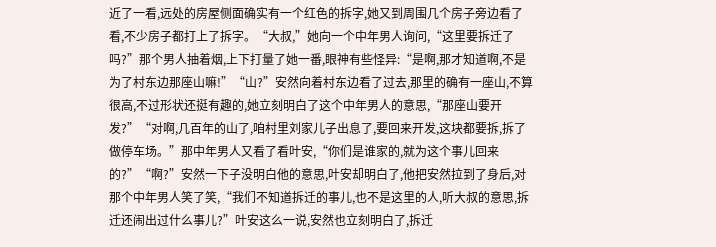近了一看,远处的房屋侧面确实有一个红色的拆字,她又到周围几个房子旁边看了看,不少房子都打上了拆字。“大叔,”她向一个中年男人询问,“这里要拆迁了吗?”那个男人抽着烟,上下打量了她一番,眼神有些怪异:“是啊,那才知道啊,不是为了村东边那座山嘛!”“山?”安然向着村东边看了过去,那里的确有一座山,不算很高,不过形状还挺有趣的,她立刻明白了这个中年男人的意思,“那座山要开发?”“对啊,几百年的山了,咱村里刘家儿子出息了,要回来开发,这块都要拆,拆了做停车场。”那中年男人又看了看叶安,“你们是谁家的,就为这个事儿回来的?”“啊?”安然一下子没明白他的意思,叶安却明白了,他把安然拉到了身后,对那个中年男人笑了笑,“我们不知道拆迁的事儿,也不是这里的人,听大叔的意思,拆迁还闹出过什么事儿?”叶安这么一说,安然也立刻明白了,拆迁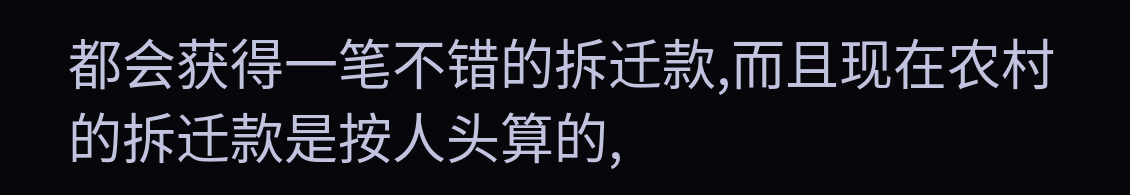都会获得一笔不错的拆迁款,而且现在农村的拆迁款是按人头算的,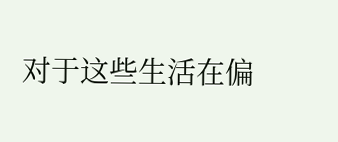对于这些生活在偏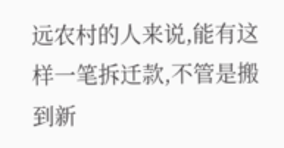远农村的人来说,能有这样一笔拆迁款,不管是搬到新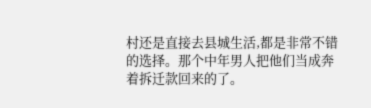村还是直接去县城生活,都是非常不错的选择。那个中年男人把他们当成奔着拆迁款回来的了。